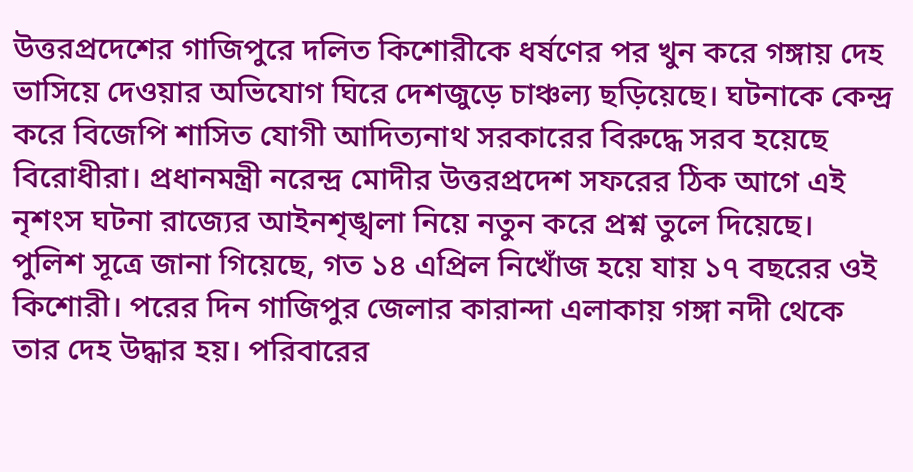উত্তরপ্রদেশের গাজিপুরে দলিত কিশোরীকে ধর্ষণের পর খুন করে গঙ্গায় দেহ ভাসিয়ে দেওয়ার অভিযোগ ঘিরে দেশজুড়ে চাঞ্চল্য ছড়িয়েছে। ঘটনাকে কেন্দ্র করে বিজেপি শাসিত যোগী আদিত্যনাথ সরকারের বিরুদ্ধে সরব হয়েছে বিরোধীরা। প্রধানমন্ত্রী নরেন্দ্র মোদীর উত্তরপ্রদেশ সফরের ঠিক আগে এই নৃশংস ঘটনা রাজ্যের আইনশৃঙ্খলা নিয়ে নতুন করে প্রশ্ন তুলে দিয়েছে।
পুলিশ সূত্রে জানা গিয়েছে, গত ১৪ এপ্রিল নিখোঁজ হয়ে যায় ১৭ বছরের ওই কিশোরী। পরের দিন গাজিপুর জেলার কারান্দা এলাকায় গঙ্গা নদী থেকে তার দেহ উদ্ধার হয়। পরিবারের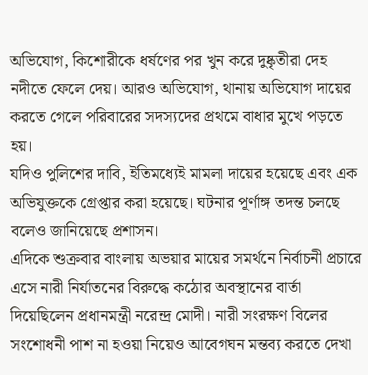অভিযোগ, কিশোরীকে ধর্ষণের পর খুন করে দুষ্কৃতীরা দেহ নদীতে ফেলে দেয়। আরও অভিযোগ, থানায় অভিযোগ দায়ের করতে গেলে পরিবারের সদস্যদের প্রথমে বাধার মুখে পড়তে হয়।
যদিও পুলিশের দাবি, ইতিমধ্যেই মামলা দায়ের হয়েছে এবং এক অভিযুক্তকে গ্রেপ্তার করা হয়েছে। ঘটনার পূর্ণাঙ্গ তদন্ত চলছে বলেও জানিয়েছে প্রশাসন।
এদিকে শুক্রবার বাংলায় অভয়ার মায়ের সমর্থনে নির্বাচনী প্রচারে এসে নারী নির্যাতনের বিরুদ্ধে কঠোর অবস্থানের বার্তা দিয়েছিলেন প্রধানমন্ত্রী নরেন্দ্র মোদী। নারী সংরক্ষণ বিলের সংশোধনী পাশ না হওয়া নিয়েও আবেগঘন মন্তব্য করতে দেখা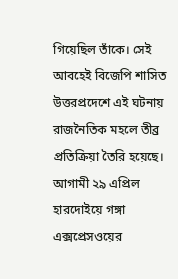গিয়েছিল তাঁকে। সেই আবহেই বিজেপি শাসিত উত্তরপ্রদেশে এই ঘটনায় রাজনৈতিক মহলে তীব্র প্রতিক্রিয়া তৈরি হয়েছে।
আগামী ২৯ এপ্রিল হারদোইয়ে গঙ্গা এক্সপ্রেসওয়ের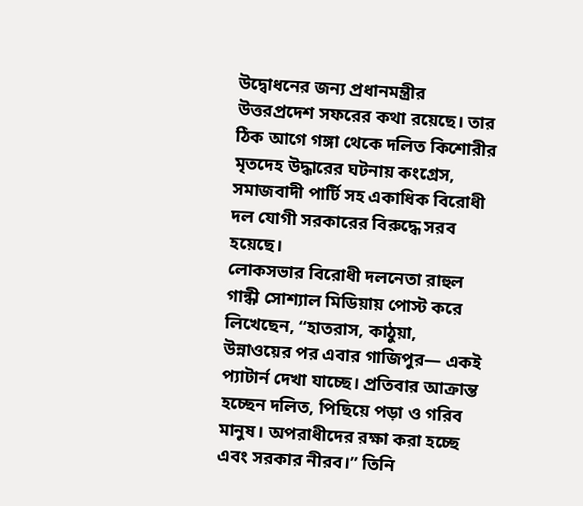উদ্বোধনের জন্য প্রধানমন্ত্রীর উত্তরপ্রদেশ সফরের কথা রয়েছে। তার ঠিক আগে গঙ্গা থেকে দলিত কিশোরীর মৃতদেহ উদ্ধারের ঘটনায় কংগ্রেস, সমাজবাদী পার্টি সহ একাধিক বিরোধী দল যোগী সরকারের বিরুদ্ধে সরব হয়েছে।
লোকসভার বিরোধী দলনেতা রাহুল গান্ধী সোশ্যাল মিডিয়ায় পোস্ট করে লিখেছেন, “হাতরাস, কাঠুয়া, উন্নাওয়ের পর এবার গাজিপুর— একই প্যাটার্ন দেখা যাচ্ছে। প্রতিবার আক্রান্ত হচ্ছেন দলিত, পিছিয়ে পড়া ও গরিব মানুষ। অপরাধীদের রক্ষা করা হচ্ছে এবং সরকার নীরব।” তিনি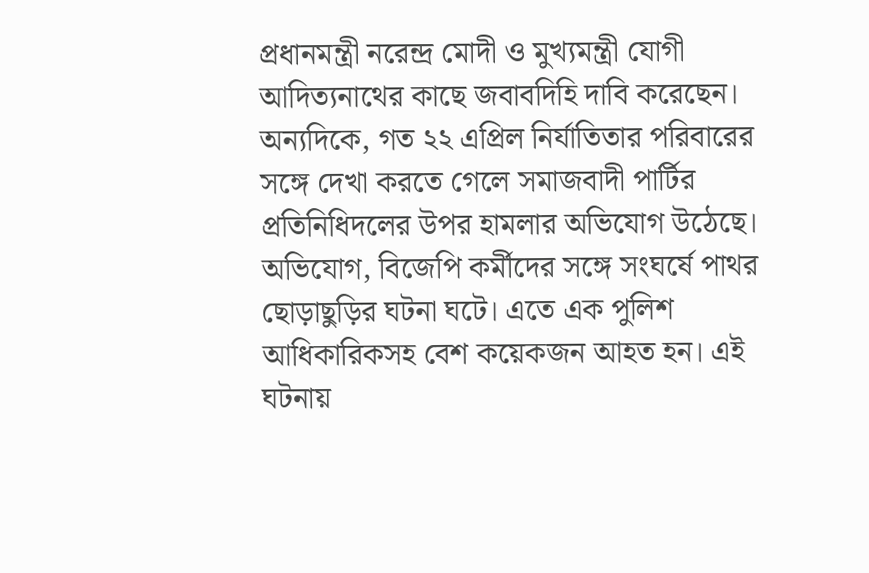প্রধানমন্ত্রী নরেন্দ্র মোদী ও মুখ্যমন্ত্রী যোগী আদিত্যনাথের কাছে জবাবদিহি দাবি করেছেন।
অন্যদিকে, গত ২২ এপ্রিল নির্যাতিতার পরিবারের সঙ্গে দেখা করতে গেলে সমাজবাদী পার্টির প্রতিনিধিদলের উপর হামলার অভিযোগ উঠেছে। অভিযোগ, বিজেপি কর্মীদের সঙ্গে সংঘর্ষে পাথর ছোড়াছুড়ির ঘটনা ঘটে। এতে এক পুলিশ আধিকারিকসহ বেশ কয়েকজন আহত হন। এই ঘটনায়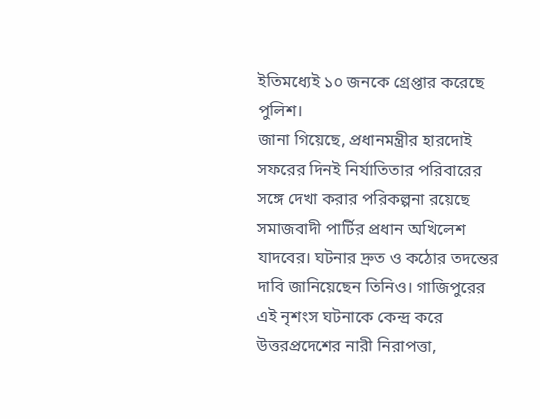ইতিমধ্যেই ১০ জনকে গ্রেপ্তার করেছে পুলিশ।
জানা গিয়েছে, প্রধানমন্ত্রীর হারদোই সফরের দিনই নির্যাতিতার পরিবারের সঙ্গে দেখা করার পরিকল্পনা রয়েছে সমাজবাদী পার্টির প্রধান অখিলেশ যাদবের। ঘটনার দ্রুত ও কঠোর তদন্তের দাবি জানিয়েছেন তিনিও। গাজিপুরের এই নৃশংস ঘটনাকে কেন্দ্র করে উত্তরপ্রদেশের নারী নিরাপত্তা,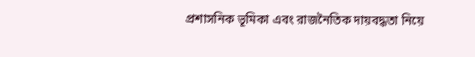প্রশাসনিক ভূমিকা এবং রাজনৈতিক দায়বদ্ধতা নিয়ে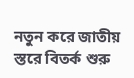নতুন করে জাতীয় স্তরে বিতর্ক শুরু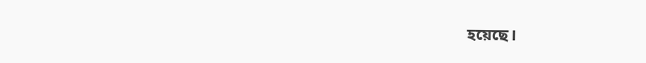হয়েছে।